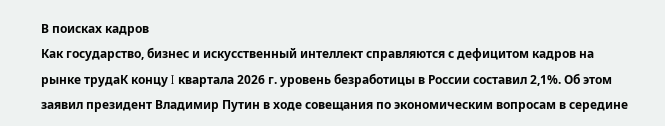В поисках кадров
Как государство, бизнес и искусственный интеллект справляются с дефицитом кадров на рынке трудаК концу I квартала 2026 г. уровень безработицы в России составил 2,1%. Об этом заявил президент Владимир Путин в ходе совещания по экономическим вопросам в середине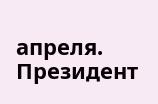апреля. Президент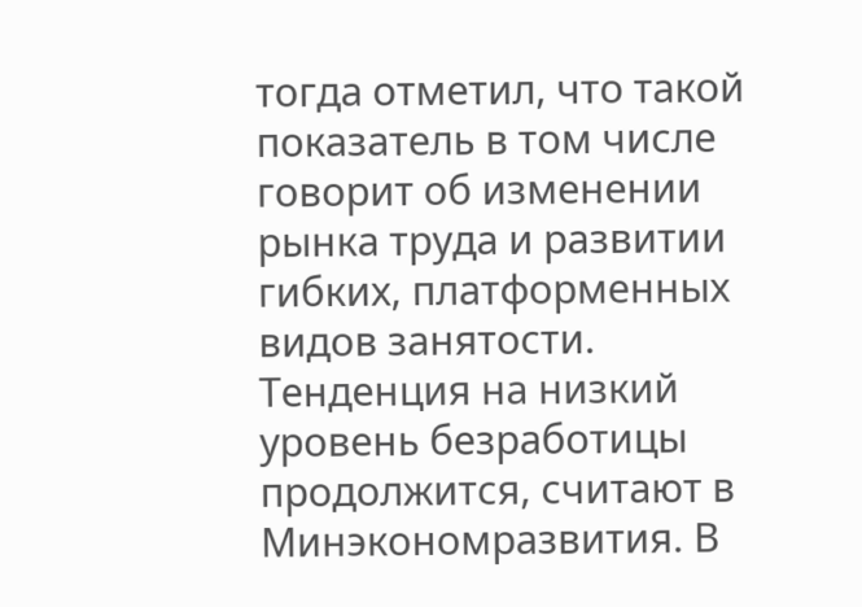тогда отметил, что такой показатель в том числе говорит об изменении рынка труда и развитии гибких, платформенных видов занятости.
Тенденция на низкий уровень безработицы продолжится, считают в Минэкономразвития. В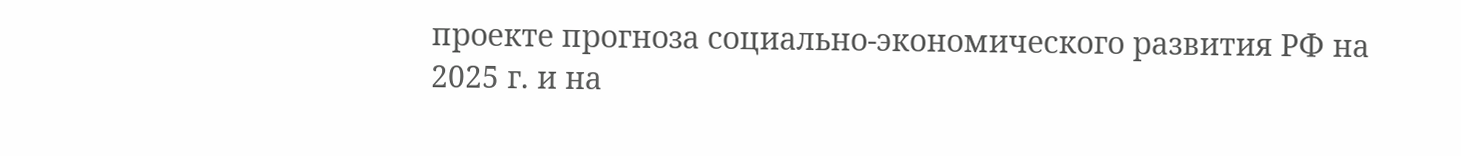проекте прогноза социально-экономического развития РФ на 2025 г. и на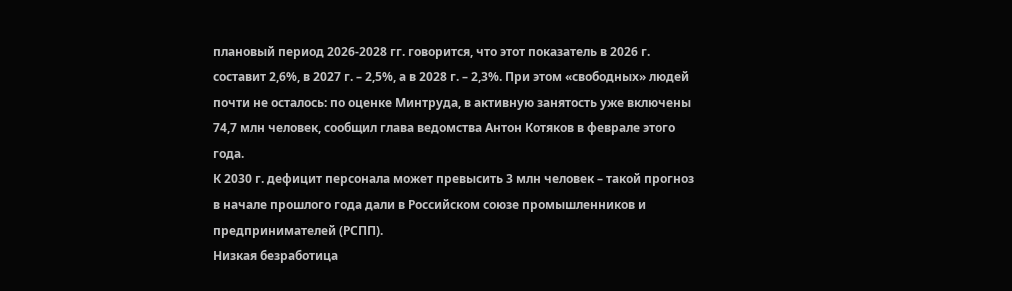плановый период 2026-2028 гг. говорится, что этот показатель в 2026 г. составит 2,6%, в 2027 г. – 2,5%, а в 2028 г. – 2,3%. При этом «свободных» людей почти не осталось: по оценке Минтруда, в активную занятость уже включены 74,7 млн человек, сообщил глава ведомства Антон Котяков в феврале этого года.
К 2030 г. дефицит персонала может превысить 3 млн человек – такой прогноз в начале прошлого года дали в Российском союзе промышленников и предпринимателей (РСПП).
Низкая безработица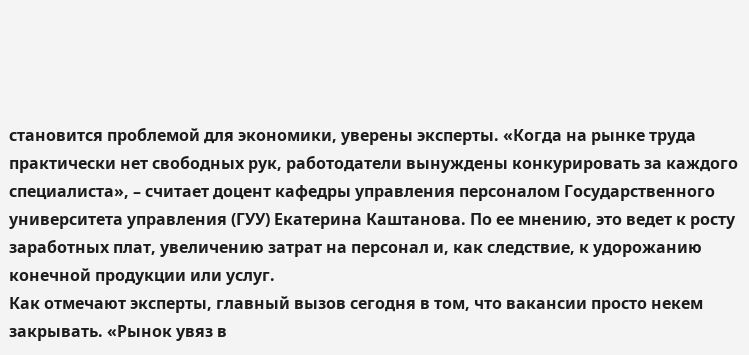становится проблемой для экономики, уверены эксперты. «Когда на рынке труда практически нет свободных рук, работодатели вынуждены конкурировать за каждого специалиста», – считает доцент кафедры управления персоналом Государственного университета управления (ГУУ) Екатерина Каштанова. По ее мнению, это ведет к росту заработных плат, увеличению затрат на персонал и, как следствие, к удорожанию конечной продукции или услуг.
Как отмечают эксперты, главный вызов сегодня в том, что вакансии просто некем закрывать. «Рынок увяз в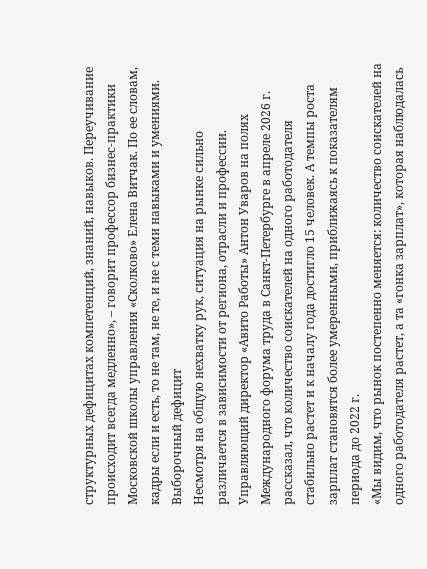структурных дефицитах компетенций, знаний, навыков. Переучивание происходит всегда медленно», – говорит профессор бизнес-практики Московской школы управления «Сколково» Елена Витчак. По ее словам, кадры если и есть, то не там, не те, и не с теми навыками и умениями.
Выборочный дефицит
Несмотря на общую нехватку рук, ситуация на рынке сильно различается в зависимости от региона, отрасли и профессии. Управляющий директор «Авито Работы» Антон Уваров на полях Международного форума труда в Санкт-Петербурге в апреле 2026 г. рассказал, что количество соискателей на одного работодателя стабильно растет и к началу года достигло 15 человек. А темпы роста зарплат становятся более умеренными, приближаясь к показателям периода до 2022 г.
«Мы видим, что рынок постепенно меняется: количество соискателей на одного работодателя растет, а та «гонка зарплат», которая наблюдалась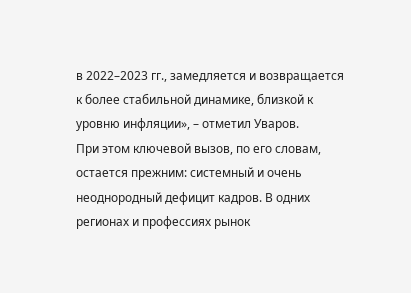в 2022–2023 гг., замедляется и возвращается к более стабильной динамике, близкой к уровню инфляции», – отметил Уваров.
При этом ключевой вызов, по его словам, остается прежним: системный и очень неоднородный дефицит кадров. В одних регионах и профессиях рынок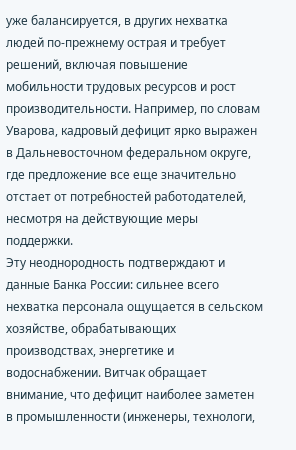уже балансируется, в других нехватка людей по-прежнему острая и требует решений, включая повышение мобильности трудовых ресурсов и рост производительности. Например, по словам Уварова, кадровый дефицит ярко выражен в Дальневосточном федеральном округе, где предложение все еще значительно отстает от потребностей работодателей, несмотря на действующие меры поддержки.
Эту неоднородность подтверждают и данные Банка России: сильнее всего нехватка персонала ощущается в сельском хозяйстве, обрабатывающих производствах, энергетике и водоснабжении. Витчак обращает внимание, что дефицит наиболее заметен в промышленности (инженеры, технологи,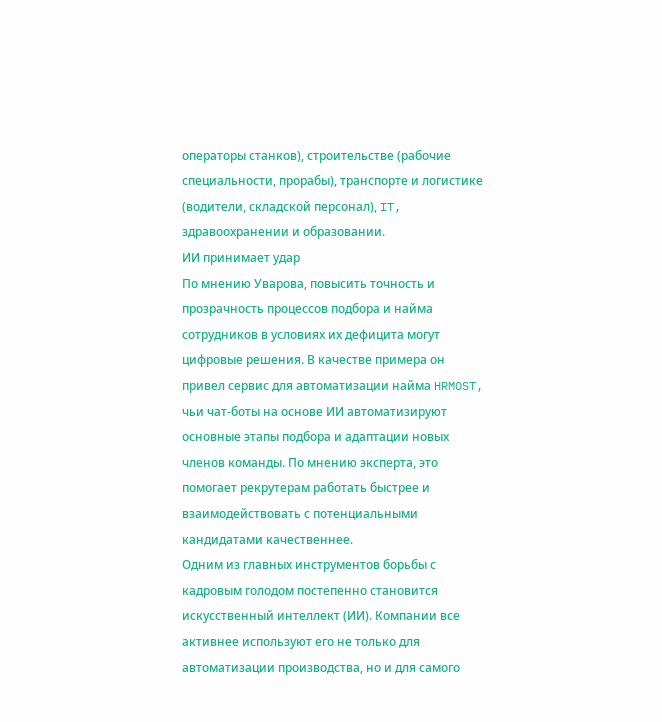операторы станков), строительстве (рабочие специальности, прорабы), транспорте и логистике (водители, складской персонал), IT, здравоохранении и образовании.
ИИ принимает удар
По мнению Уварова, повысить точность и прозрачность процессов подбора и найма сотрудников в условиях их дефицита могут цифровые решения. В качестве примера он привел сервис для автоматизации найма HRMOST, чьи чат-боты на основе ИИ автоматизируют основные этапы подбора и адаптации новых членов команды. По мнению эксперта, это помогает рекрутерам работать быстрее и взаимодействовать с потенциальными кандидатами качественнее.
Одним из главных инструментов борьбы с кадровым голодом постепенно становится искусственный интеллект (ИИ). Компании все активнее используют его не только для автоматизации производства, но и для самого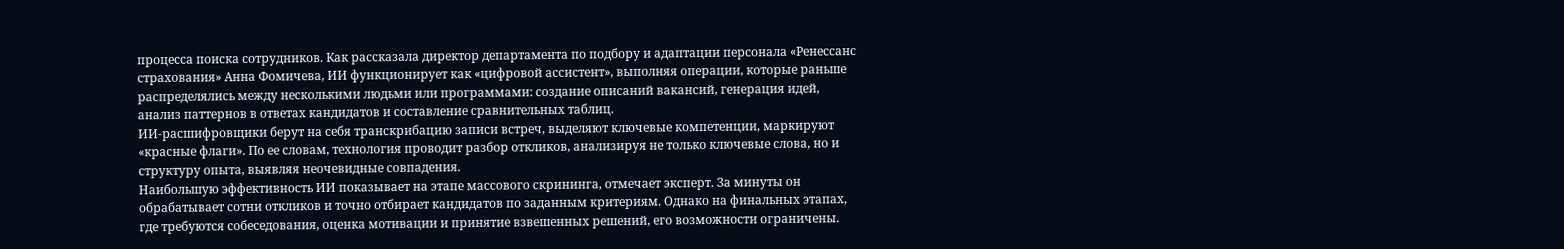процесса поиска сотрудников. Как рассказала директор департамента по подбору и адаптации персонала «Ренессанс страхования» Анна Фомичева, ИИ функционирует как «цифровой ассистент», выполняя операции, которые раньше распределялись между несколькими людьми или программами: создание описаний вакансий, генерация идей, анализ паттернов в ответах кандидатов и составление сравнительных таблиц.
ИИ-расшифровщики берут на себя транскрибацию записи встреч, выделяют ключевые компетенции, маркируют «красные флаги». По ее словам, технология проводит разбор откликов, анализируя не только ключевые слова, но и структуру опыта, выявляя неочевидные совпадения.
Наибольшую эффективность ИИ показывает на этапе массового скрининга, отмечает эксперт. За минуты он обрабатывает сотни откликов и точно отбирает кандидатов по заданным критериям. Однако на финальных этапах, где требуются собеседования, оценка мотивации и принятие взвешенных решений, его возможности ограничены.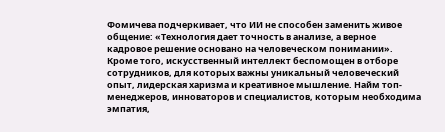Фомичева подчеркивает, что ИИ не способен заменить живое общение: «Технология дает точность в анализе, а верное кадровое решение основано на человеческом понимании». Кроме того, искусственный интеллект беспомощен в отборе сотрудников, для которых важны уникальный человеческий опыт, лидерская харизма и креативное мышление. Найм топ-менеджеров, инноваторов и специалистов, которым необходима эмпатия,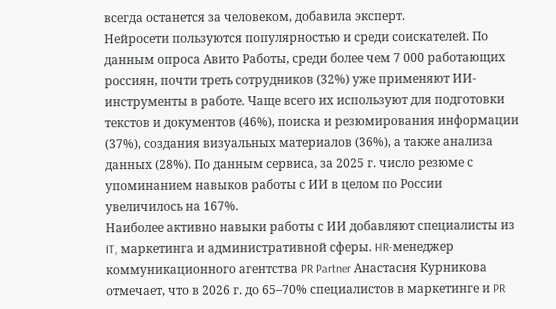всегда останется за человеком, добавила эксперт.
Нейросети пользуются популярностью и среди соискателей. По данным опроса Авито Работы, среди более чем 7 000 работающих россиян, почти треть сотрудников (32%) уже применяют ИИ-инструменты в работе. Чаще всего их используют для подготовки текстов и документов (46%), поиска и резюмирования информации (37%), создания визуальных материалов (36%), а также анализа данных (28%). По данным сервиса, за 2025 г. число резюме с упоминанием навыков работы с ИИ в целом по России увеличилось на 167%.
Наиболее активно навыки работы с ИИ добавляют специалисты из IT, маркетинга и административной сферы. HR-менеджер коммуникационного агентства PR Partner Анастасия Курникова отмечает, что в 2026 г. до 65–70% специалистов в маркетинге и PR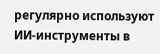регулярно используют ИИ-инструменты в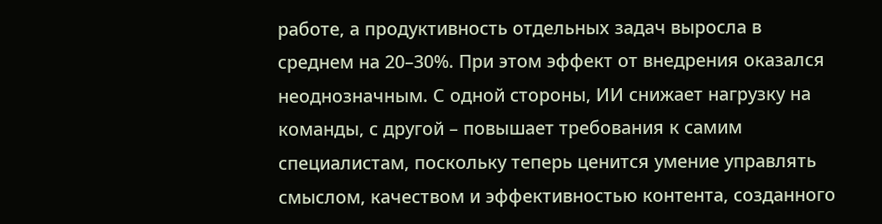работе, а продуктивность отдельных задач выросла в среднем на 20–30%. При этом эффект от внедрения оказался неоднозначным. С одной стороны, ИИ снижает нагрузку на команды, с другой – повышает требования к самим специалистам, поскольку теперь ценится умение управлять смыслом, качеством и эффективностью контента, созданного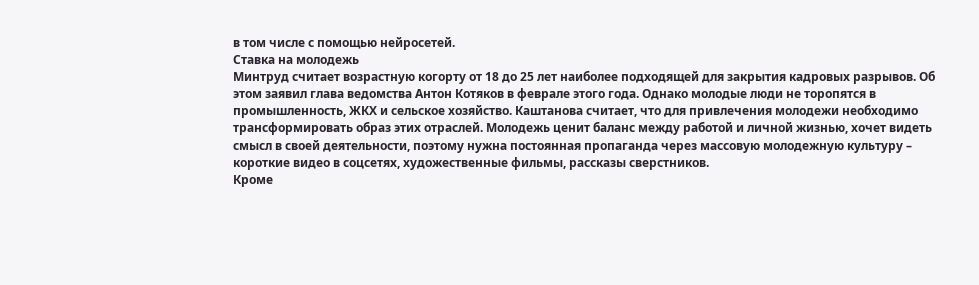в том числе с помощью нейросетей.
Ставка на молодежь
Минтруд считает возрастную когорту от 18 до 25 лет наиболее подходящей для закрытия кадровых разрывов. Об этом заявил глава ведомства Антон Котяков в феврале этого года. Однако молодые люди не торопятся в промышленность, ЖКХ и сельское хозяйство. Каштанова считает, что для привлечения молодежи необходимо трансформировать образ этих отраслей. Молодежь ценит баланс между работой и личной жизнью, хочет видеть смысл в своей деятельности, поэтому нужна постоянная пропаганда через массовую молодежную культуру – короткие видео в соцсетях, художественные фильмы, рассказы сверстников.
Кроме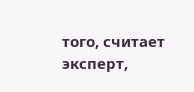того, считает эксперт,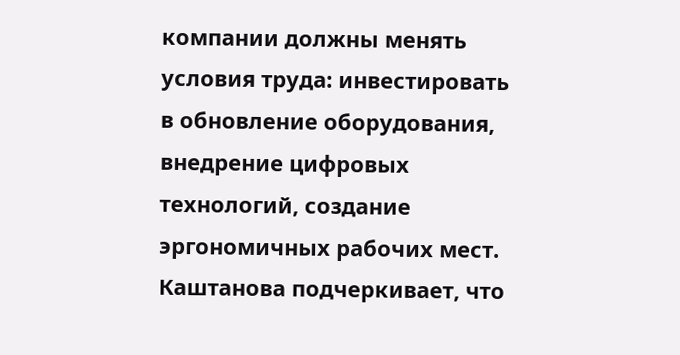компании должны менять условия труда: инвестировать в обновление оборудования, внедрение цифровых технологий, создание эргономичных рабочих мест. Каштанова подчеркивает, что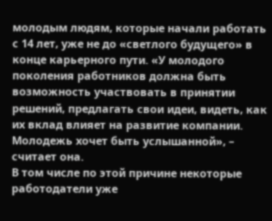молодым людям, которые начали работать с 14 лет, уже не до «светлого будущего» в конце карьерного пути. «У молодого поколения работников должна быть возможность участвовать в принятии решений, предлагать свои идеи, видеть, как их вклад влияет на развитие компании. Молодежь хочет быть услышанной», – считает она.
В том числе по этой причине некоторые работодатели уже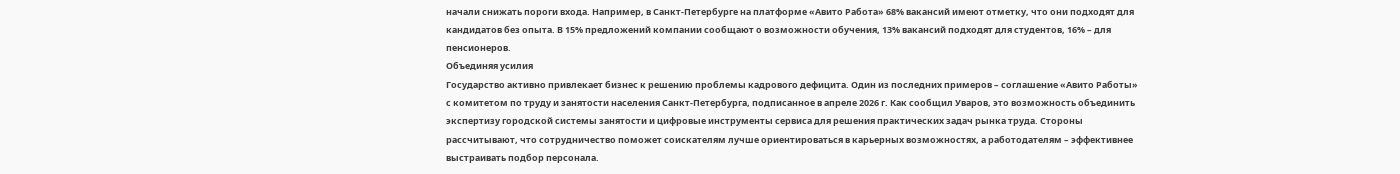начали снижать пороги входа. Например, в Санкт-Петербурге на платформе «Авито Работа» 68% вакансий имеют отметку, что они подходят для кандидатов без опыта. В 15% предложений компании сообщают о возможности обучения, 13% вакансий подходят для студентов, 16% – для пенсионеров.
Объединяя усилия
Государство активно привлекает бизнес к решению проблемы кадрового дефицита. Один из последних примеров – соглашение «Авито Работы» с комитетом по труду и занятости населения Санкт-Петербурга, подписанное в апреле 2026 г. Как сообщил Уваров, это возможность объединить экспертизу городской системы занятости и цифровые инструменты сервиса для решения практических задач рынка труда. Стороны рассчитывают, что сотрудничество поможет соискателям лучше ориентироваться в карьерных возможностях, а работодателям – эффективнее выстраивать подбор персонала.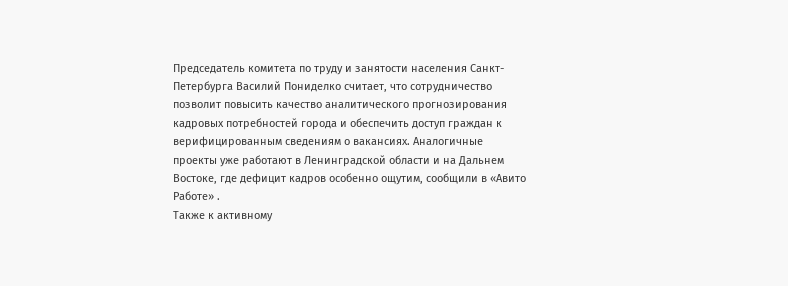Председатель комитета по труду и занятости населения Санкт-Петербурга Василий Пониделко считает, что сотрудничество позволит повысить качество аналитического прогнозирования кадровых потребностей города и обеспечить доступ граждан к верифицированным сведениям о вакансиях. Аналогичные проекты уже работают в Ленинградской области и на Дальнем Востоке, где дефицит кадров особенно ощутим, сообщили в «Авито Работе» .
Также к активному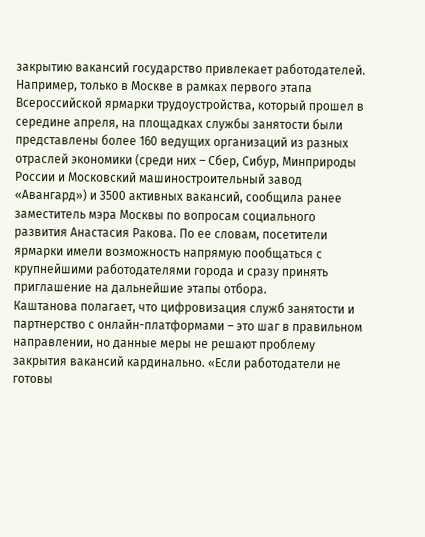закрытию вакансий государство привлекает работодателей. Например, только в Москве в рамках первого этапа Всероссийской ярмарки трудоустройства, который прошел в середине апреля, на площадках службы занятости были представлены более 160 ведущих организаций из разных отраслей экономики (среди них – Сбер, Сибур, Минприроды России и Московский машиностроительный завод «Авангард») и 3500 активных вакансий, сообщила ранее заместитель мэра Москвы по вопросам социального развития Анастасия Ракова. По ее словам, посетители ярмарки имели возможность напрямую пообщаться с крупнейшими работодателями города и сразу принять приглашение на дальнейшие этапы отбора.
Каштанова полагает, что цифровизация служб занятости и партнерство с онлайн-платформами – это шаг в правильном направлении, но данные меры не решают проблему закрытия вакансий кардинально. «Если работодатели не готовы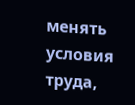менять условия труда,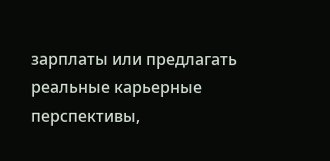зарплаты или предлагать реальные карьерные перспективы,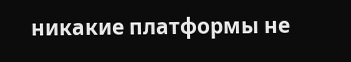никакие платформы не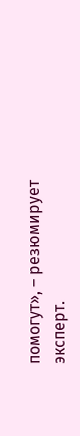помогут», – резюмирует эксперт.